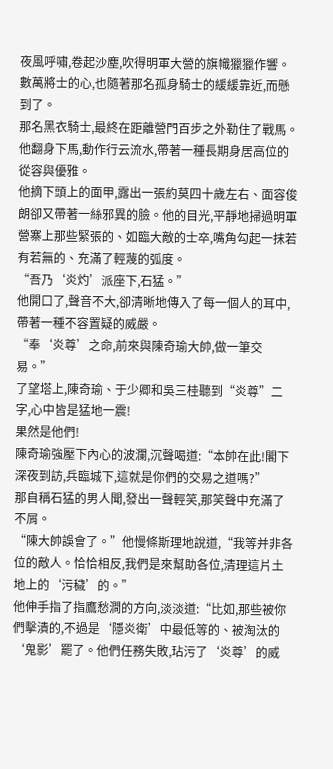夜風呼嘯,卷起沙塵,吹得明軍大營的旗幟獵獵作響。
數萬將士的心,也隨著那名孤身騎士的緩緩靠近,而懸到了。
那名黑衣騎士,最終在距離營門百步之外勒住了戰馬。他翻身下馬,動作行云流水,帶著一種長期身居高位的從容與優雅。
他摘下頭上的面甲,露出一張約莫四十歲左右、面容俊朗卻又帶著一絲邪異的臉。他的目光,平靜地掃過明軍營寨上那些緊張的、如臨大敵的士卒,嘴角勾起一抹若有若無的、充滿了輕蔑的弧度。
“吾乃‘炎灼’派座下,石猛。”
他開口了,聲音不大,卻清晰地傳入了每一個人的耳中,帶著一種不容置疑的威嚴。
“奉‘炎尊’之命,前來與陳奇瑜大帥,做一筆交易。”
了望塔上,陳奇瑜、于少卿和吳三桂聽到“炎尊”二字,心中皆是猛地一震!
果然是他們!
陳奇瑜強壓下內心的波瀾,沉聲喝道:“本帥在此!閣下深夜到訪,兵臨城下,這就是你們的交易之道嗎?”
那自稱石猛的男人聞,發出一聲輕笑,那笑聲中充滿了不屑。
“陳大帥誤會了。”他慢條斯理地說道,“我等并非各位的敵人。恰恰相反,我們是來幫助各位,清理這片土地上的‘污穢’的。”
他伸手指了指鷹愁澗的方向,淡淡道:“比如,那些被你們擊潰的,不過是‘隱炎衛’中最低等的、被淘汰的‘鬼影’罷了。他們任務失敗,玷污了‘炎尊’的威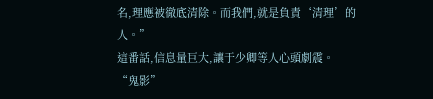名,理應被徹底清除。而我們,就是負責‘清理’的人。”
這番話,信息量巨大,讓于少卿等人心頭劇震。
“鬼影”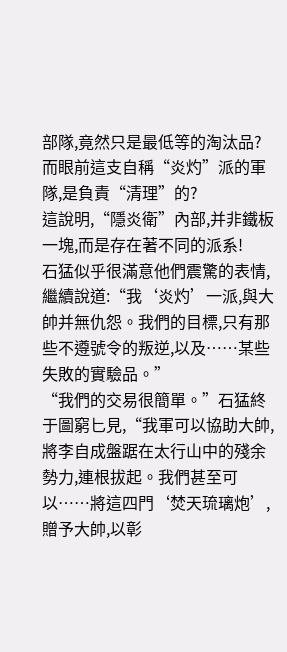部隊,竟然只是最低等的淘汰品?
而眼前這支自稱“炎灼”派的軍隊,是負責“清理”的?
這說明,“隱炎衛”內部,并非鐵板一塊,而是存在著不同的派系!
石猛似乎很滿意他們震驚的表情,繼續說道:“我‘炎灼’一派,與大帥并無仇怨。我們的目標,只有那些不遵號令的叛逆,以及……某些失敗的實驗品。”
“我們的交易很簡單。”石猛終于圖窮匕見,“我軍可以協助大帥,將李自成盤踞在太行山中的殘余勢力,連根拔起。我們甚至可以……將這四門‘焚天琉璃炮’,贈予大帥,以彰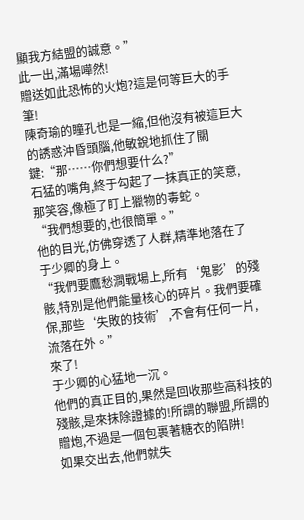顯我方結盟的誠意。”
此一出,滿場嘩然!
贈送如此恐怖的火炮?這是何等巨大的手筆!
陳奇瑜的瞳孔也是一縮,但他沒有被這巨大的誘惑沖昏頭腦,他敏銳地抓住了關鍵:“那……你們想要什么?”
石猛的嘴角,終于勾起了一抹真正的笑意,那笑容,像極了盯上獵物的毒蛇。
“我們想要的,也很簡單。”
他的目光,仿佛穿透了人群,精準地落在了于少卿的身上。
“我們要鷹愁澗戰場上,所有‘鬼影’的殘骸,特別是他們能量核心的碎片。我們要確保,那些‘失敗的技術’,不會有任何一片,流落在外。”
來了!
于少卿的心猛地一沉。
他們的真正目的,果然是回收那些高科技的殘骸,是來抹除證據的!所謂的聯盟,所謂的贈炮,不過是一個包裹著糖衣的陷阱!
如果交出去,他們就失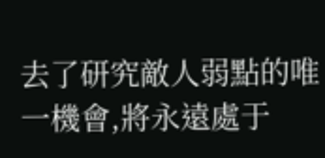去了研究敵人弱點的唯一機會,將永遠處于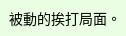被動的挨打局面。